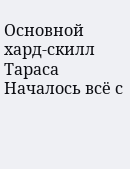Основной хард-скилл Тараса
Началось всё с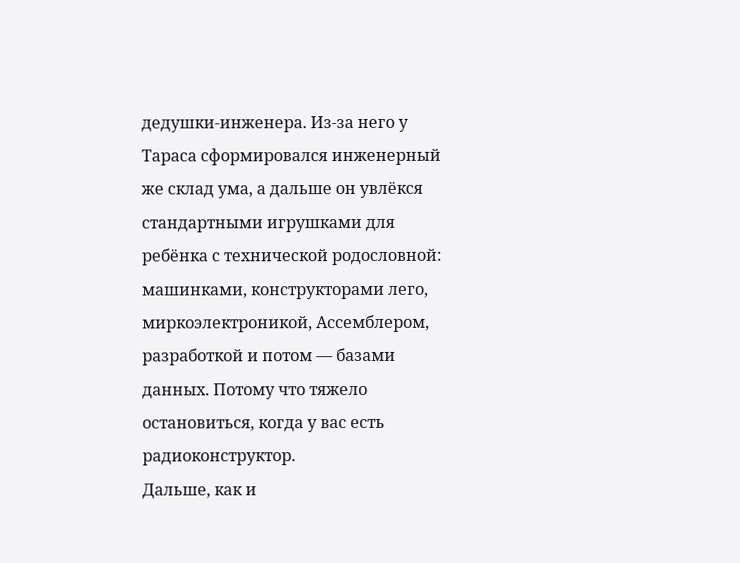дедушки-инженера. Из-за него у Тараса сформировался инженерный же склад ума, а дальше он увлёкся стандартными игрушками для ребёнка с технической родословной: машинками, конструкторами лего, миркоэлектроникой, Ассемблером, разработкой и потом — базами данных. Потому что тяжело остановиться, когда у вас есть радиоконструктор.
Дальше, как и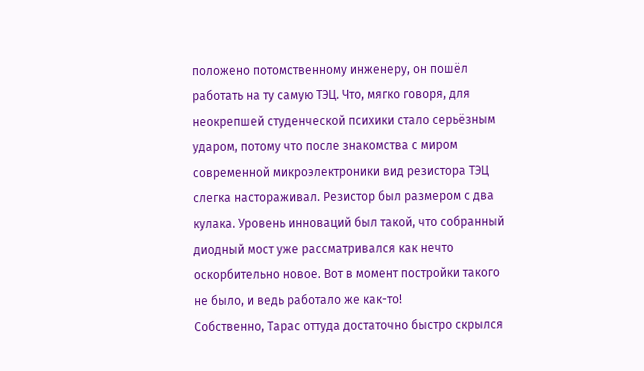положено потомственному инженеру, он пошёл работать на ту самую ТЭЦ. Что, мягко говоря, для неокрепшей студенческой психики стало серьёзным ударом, потому что после знакомства с миром современной микроэлектроники вид резистора ТЭЦ слегка настораживал. Резистор был размером с два кулака. Уровень инноваций был такой, что собранный диодный мост уже рассматривался как нечто оскорбительно новое. Вот в момент постройки такого не было, и ведь работало же как-то!
Собственно, Тарас оттуда достаточно быстро скрылся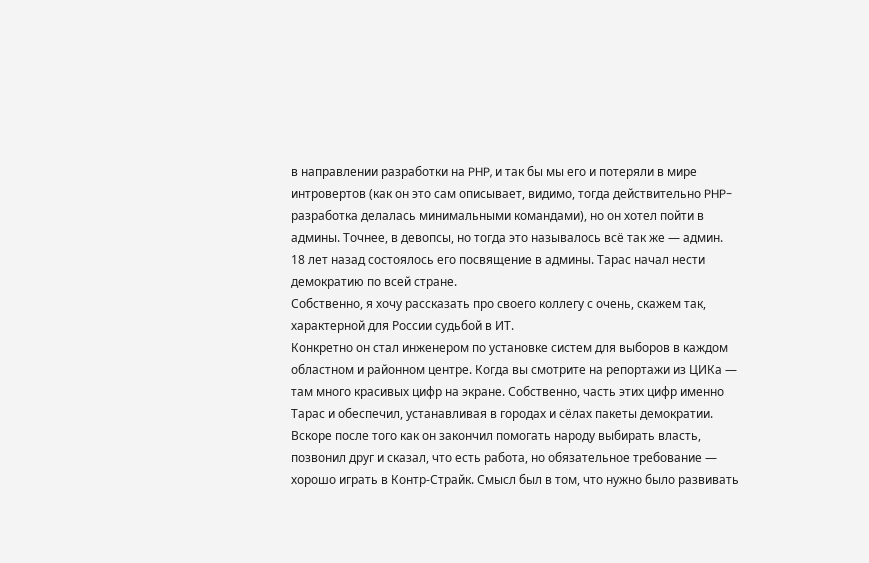в направлении разработки на PHP, и так бы мы его и потеряли в мире интровертов (как он это сам описывает, видимо, тогда действительно PHP-разработка делалась минимальными командами), но он хотел пойти в админы. Точнее, в девопсы, но тогда это называлось всё так же — админ.
18 лет назад состоялось его посвящение в админы. Тарас начал нести демократию по всей стране.
Собственно, я хочу рассказать про своего коллегу с очень, скажем так, характерной для России судьбой в ИТ.
Конкретно он стал инженером по установке систем для выборов в каждом областном и районном центре. Когда вы смотрите на репортажи из ЦИКа — там много красивых цифр на экране. Собственно, часть этих цифр именно Тарас и обеспечил, устанавливая в городах и сёлах пакеты демократии.
Вскоре после того как он закончил помогать народу выбирать власть, позвонил друг и сказал, что есть работа, но обязательное требование — хорошо играть в Контр-Страйк. Смысл был в том, что нужно было развивать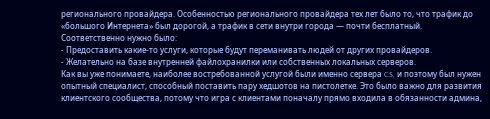регионального провайдера. Особенностью регионального провайдера тех лет было то, что трафик до «большого Интернета» был дорогой, а трафик в сети внутри города — почти бесплатный.
Соответственно нужно было:
- Предоставить какие-то услуги, которые будут переманивать людей от других провайдеров.
- Желательно на базе внутренней файлохранилки или собственных локальных серверов.
Как вы уже понимаете, наиболее востребованной услугой были именно сервера CS, и поэтому был нужен опытный специалист, способный поставить пару хедшотов на пистолетке. Это было важно для развития клиентского сообщества, потому что игра с клиентами поначалу прямо входила в обязанности админа,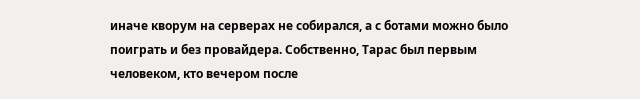иначе кворум на серверах не собирался, а с ботами можно было поиграть и без провайдера. Собственно, Тарас был первым человеком, кто вечером после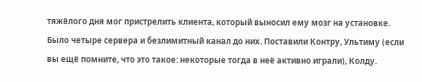тяжёлого дня мог пристрелить клиента, который выносил ему мозг на установке.
Было четыре сервера и безлимитный канал до них. Поставили Контру, Ультиму (если вы ещё помните, что это такое: некоторые тогда в неё активно играли), Колду.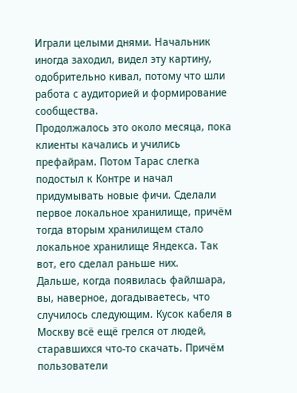Играли целыми днями. Начальник иногда заходил, видел эту картину, одобрительно кивал, потому что шли работа с аудиторией и формирование сообщества.
Продолжалось это около месяца, пока клиенты качались и учились префайрам. Потом Тарас слегка подостыл к Контре и начал придумывать новые фичи. Сделали первое локальное хранилище, причём тогда вторым хранилищем стало локальное хранилище Яндекса. Так вот, его сделал раньше них.
Дальше, когда появилась файлшара, вы, наверное, догадываетесь, что случилось следующим. Кусок кабеля в Москву всё ещё грелся от людей, старавшихся что-то скачать. Причём пользователи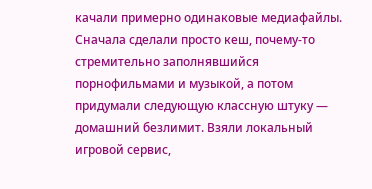качали примерно одинаковые медиафайлы. Сначала сделали просто кеш, почему-то стремительно заполнявшийся порнофильмами и музыкой, а потом придумали следующую классную штуку — домашний безлимит. Взяли локальный игровой сервис,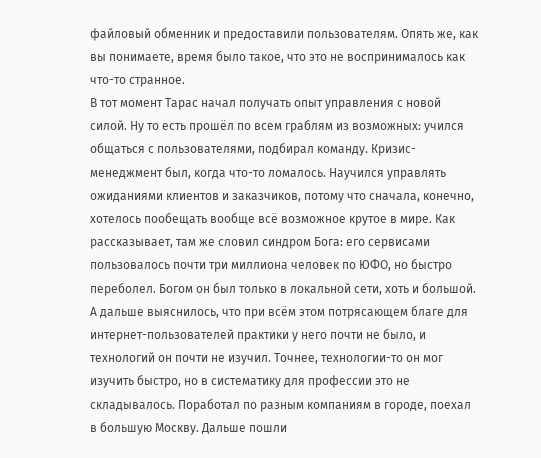файловый обменник и предоставили пользователям. Опять же, как вы понимаете, время было такое, что это не воспринималось как что-то странное.
В тот момент Тарас начал получать опыт управления с новой силой. Ну то есть прошёл по всем граблям из возможных: учился общаться с пользователями, подбирал команду. Кризис-менеджмент был, когда что-то ломалось. Научился управлять ожиданиями клиентов и заказчиков, потому что сначала, конечно, хотелось пообещать вообще всё возможное крутое в мире. Как рассказывает, там же словил синдром Бога: его сервисами пользовалось почти три миллиона человек по ЮФО, но быстро переболел. Богом он был только в локальной сети, хоть и большой.
А дальше выяснилось, что при всём этом потрясающем благе для интернет-пользователей практики у него почти не было, и технологий он почти не изучил. Точнее, технологии-то он мог изучить быстро, но в систематику для профессии это не складывалось. Поработал по разным компаниям в городе, поехал в большую Москву. Дальше пошли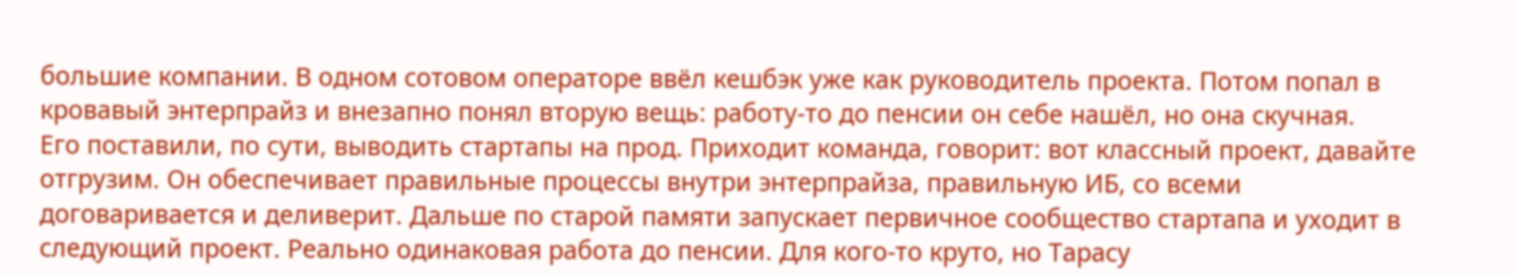большие компании. В одном сотовом операторе ввёл кешбэк уже как руководитель проекта. Потом попал в кровавый энтерпрайз и внезапно понял вторую вещь: работу-то до пенсии он себе нашёл, но она скучная.
Его поставили, по сути, выводить стартапы на прод. Приходит команда, говорит: вот классный проект, давайте отгрузим. Он обеспечивает правильные процессы внутри энтерпрайза, правильную ИБ, со всеми договаривается и деливерит. Дальше по старой памяти запускает первичное сообщество стартапа и уходит в следующий проект. Реально одинаковая работа до пенсии. Для кого-то круто, но Тарасу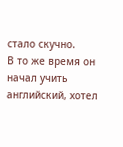стало скучно.
В то же время он начал учить английский, хотел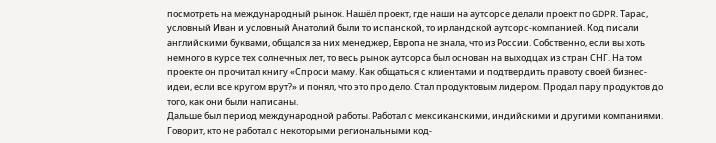посмотреть на международный рынок. Нашёл проект, где наши на аутсорсе делали проект по GDPR. Тарас, условный Иван и условный Анатолий были то испанской, то ирландской аутсорс-компанией. Код писали английскими буквами, общался за них менеджер, Европа не знала, что из России. Собственно, если вы хоть немного в курсе тех солнечных лет, то весь рынок аутсорса был основан на выходцах из стран СНГ. На том проекте он прочитал книгу «Спроси маму. Как общаться с клиентами и подтвердить правоту своей бизнес-идеи, если все кругом врут?» и понял, что это про дело. Стал продуктовым лидером. Продал пару продуктов до того, как они были написаны.
Дальше был период международной работы. Работал с мексиканскими, индийскими и другими компаниями. Говорит, кто не работал с некоторыми региональными код-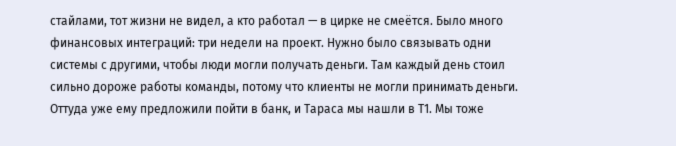стайлами, тот жизни не видел, а кто работал — в цирке не смеётся. Было много финансовых интеграций: три недели на проект. Нужно было связывать одни системы с другими, чтобы люди могли получать деньги. Там каждый день стоил сильно дороже работы команды, потому что клиенты не могли принимать деньги.
Оттуда уже ему предложили пойти в банк, и Тараса мы нашли в Т1. Мы тоже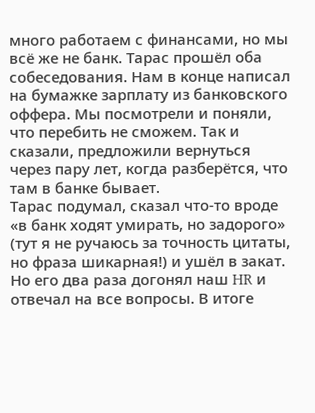много работаем с финансами, но мы всё же не банк. Тарас прошёл оба собеседования. Нам в конце написал на бумажке зарплату из банковского оффера. Мы посмотрели и поняли, что перебить не сможем. Так и сказали, предложили вернуться через пару лет, когда разберётся, что там в банке бывает.
Тарас подумал, сказал что-то вроде «в банк ходят умирать, но задорого» (тут я не ручаюсь за точность цитаты, но фраза шикарная!) и ушёл в закат. Но его два раза догонял наш HR и отвечал на все вопросы. В итоге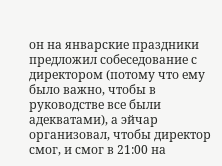он на январские праздники предложил собеседование с директором (потому что ему было важно, чтобы в руководстве все были адекватами), а эйчар организовал, чтобы директор смог, и смог в 21:00 на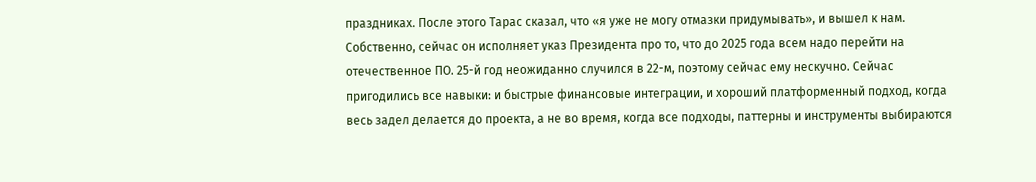праздниках. После этого Тарас сказал, что «я уже не могу отмазки придумывать», и вышел к нам.
Собственно, сейчас он исполняет указ Президента про то, что до 2025 года всем надо перейти на отечественное ПО. 25-й год неожиданно случился в 22-м, поэтому сейчас ему нескучно. Сейчас пригодились все навыки: и быстрые финансовые интеграции, и хороший платформенный подход, когда весь задел делается до проекта, а не во время, когда все подходы, паттерны и инструменты выбираются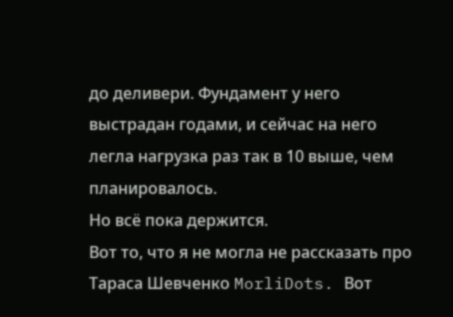до деливери. Фундамент у него выстрадан годами, и сейчас на него легла нагрузка раз так в 10 выше, чем планировалось.
Но всё пока держится.
Вот то, что я не могла не рассказать про Тараса Шевченко MorliDots. Вот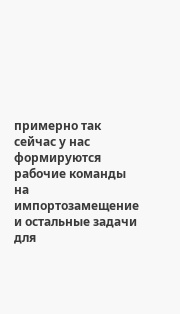примерно так сейчас у нас формируются рабочие команды на импортозамещение и остальные задачи для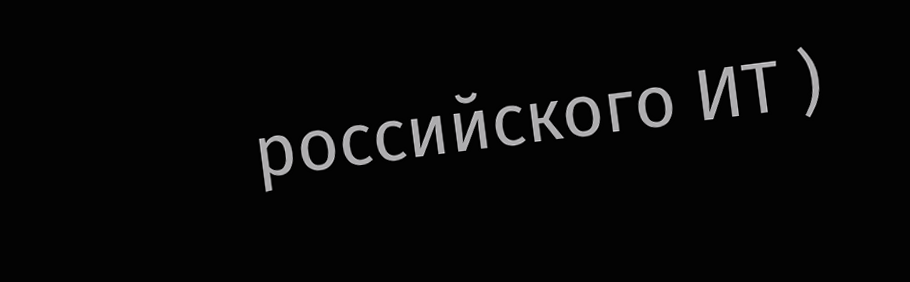российского ИТ )